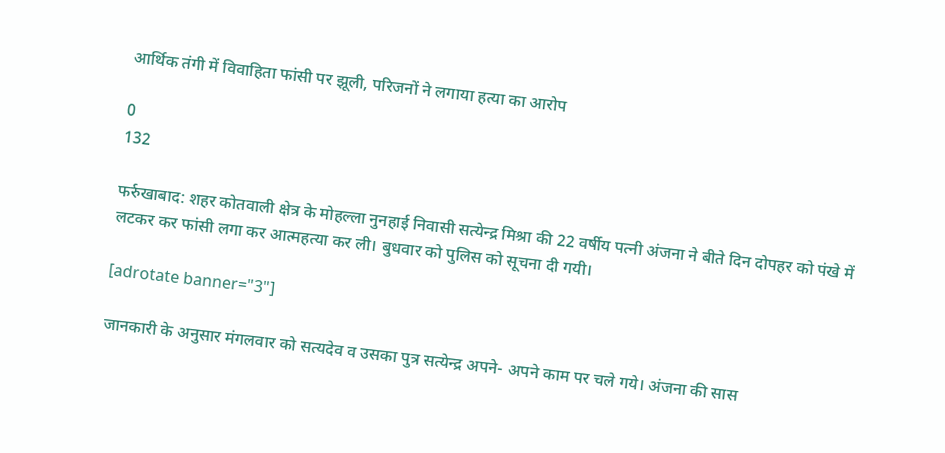आर्थिक तंगी में विवाहिता फांसी पर झूली, परिजनों ने लगाया हत्या का आरोप

0
132

फर्रुखाबाद: शहर कोतवाली क्षेत्र के मोहल्ला नुनहाई निवासी सत्येन्द्र मिश्रा की 22 वर्षीय पत्नी अंजना ने बीते दिन दोपहर को पंखे में लटकर कर फांसी लगा कर आत्महत्या कर ली। बुधवार को पुलिस को सूचना दी गयी।

[adrotate banner="3"]

जानकारी के अनुसार मंगलवार को सत्यदेव व उसका पुत्र सत्येन्द्र अपने- अपने काम पर चले गये। अंजना की सास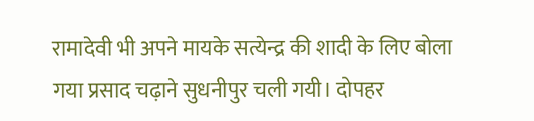रामादेवी भी अपने मायके सत्येन्द्र की शादी के लिए बोला गया प्रसाद चढ़ाने सुधनीपुर चली गयी। दोपहर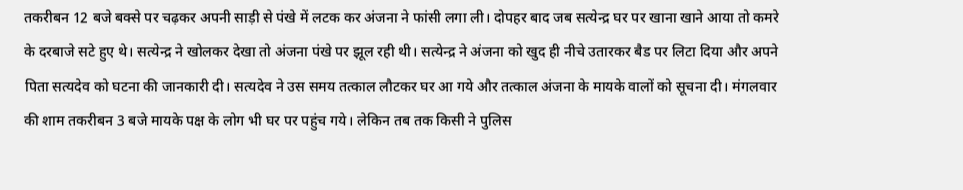तकरीबन 12 बजे बक्से पर चढ़कर अपनी साड़ी से पंखे में लटक कर अंजना ने फांसी लगा ली। दोपहर बाद जब सत्येन्द्र घर पर खाना खाने आया तो कमरे के दरबाजे सटे हुए थे। सत्येन्द्र ने खोलकर देखा तो अंजना पंखे पर झूल रही थी। सत्येन्द्र ने अंजना को खुद ही नीचे उतारकर बैड पर लिटा दिया और अपने पिता सत्यदेव को घटना की जानकारी दी। सत्यदेव ने उस समय तत्काल लौटकर घर आ गये और तत्काल अंजना के मायके वालों को सूचना दी। मंगलवार की शाम तकरीबन 3 बजे मायके पक्ष के लोग भी घर पर पहुंच गये। लेकिन तब तक किसी ने पुलिस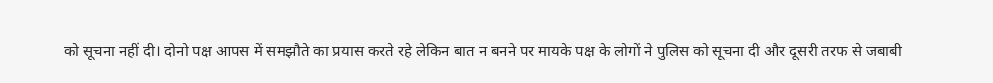को सूचना नहीं दी। दोनो पक्ष आपस में समझौते का प्रयास करते रहे लेकिन बात न बनने पर मायके पक्ष के लोगों ने पुलिस को सूचना दी और दूसरी तरफ से जबाबी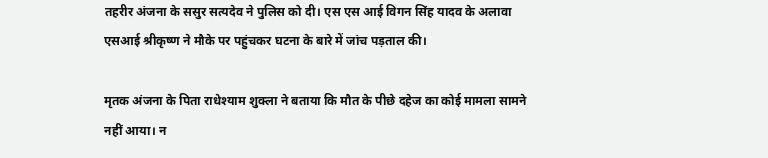तहरीर अंजना के ससुर सत्यदेव ने पुलिस को दी। एस एस आई विगन सिंह यादव के अलावा एसआई श्रीकृष्ण ने मौके पर पहुंचकर घटना के बारे में जांच पड़ताल की।

मृतक अंजना के पिता राधेश्याम शुक्ला ने बताया कि मौत के पीछे दहेज का कोई मामला सामने नहीं आया। न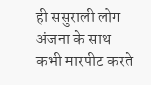ही ससुराली लोग अंजना के साथ कभी मारपीट करते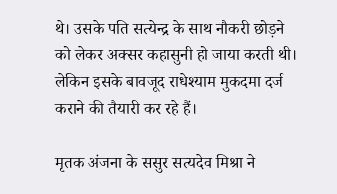थे। उसके पति सत्येन्द्र के साथ नौकरी छोड़ने को लेकर अक्सर कहासुनी हो जाया करती थी। लेकिन इसके बावजूद राधेश्याम मुकदमा दर्ज कराने की तैयारी कर रहे हैं।

मृतक अंजना के ससुर सत्यदेव मिश्रा ने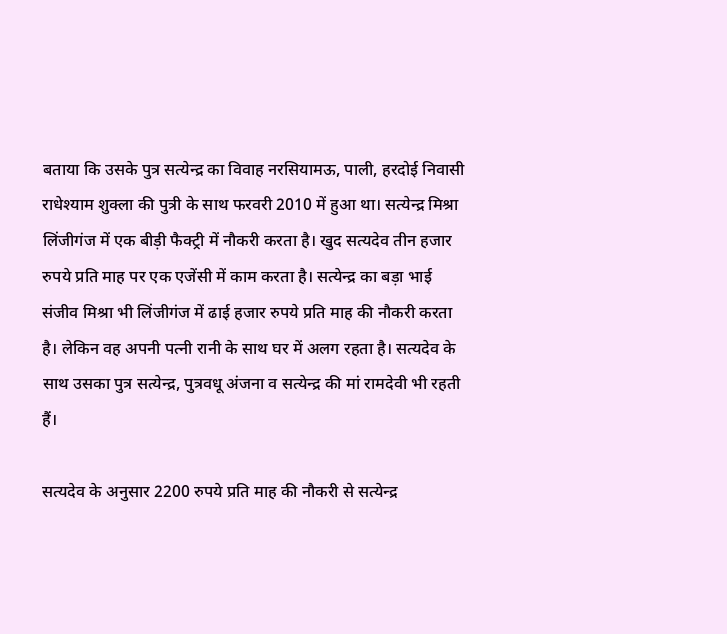बताया कि उसके पुत्र सत्येन्द्र का विवाह नरसियामऊ, पाली, हरदोई निवासी राधेश्याम शुक्ला की पुत्री के साथ फरवरी 2010 में हुआ था। सत्येन्द्र मिश्रा लिंजीगंज में एक बीड़ी फैक्ट्री में नौकरी करता है। खुद सत्यदेव तीन हजार रुपये प्रति माह पर एक एजेंसी में काम करता है। सत्येन्द्र का बड़ा भाई संजीव मिश्रा भी लिंजीगंज में ढाई हजार रुपये प्रति माह की नौकरी करता है। लेकिन वह अपनी पत्नी रानी के साथ घर में अलग रहता है। सत्यदेव के साथ उसका पुत्र सत्येन्द्र, पुत्रवधू अंजना व सत्येन्द्र की मां रामदेवी भी रहती हैं।

सत्यदेव के अनुसार 2200 रुपये प्रति माह की नौकरी से सत्येन्द्र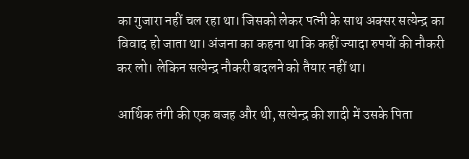का गुजारा नहीं चल रहा था। जिसको लेकर पत्नी के साथ अक्सर सत्येन्द्र का विवाद हो जाता था। अंजना का कहना था कि कहीं ज्यादा रुपयों की नौकरी कर लो। लेकिन सत्येन्द्र नौकरी बदलने को तैयार नहीं था।

आर्थिक तंगी की एक बजह और थी, सत्येन्द्र की शादी में उसके पिता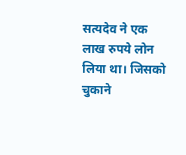सत्यदेव ने एक लाख रुपये लोन लिया था। जिसको चुकाने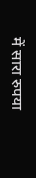में सारा रुपया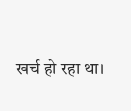खर्च हो रहा था।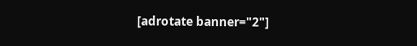[adrotate banner="2"]